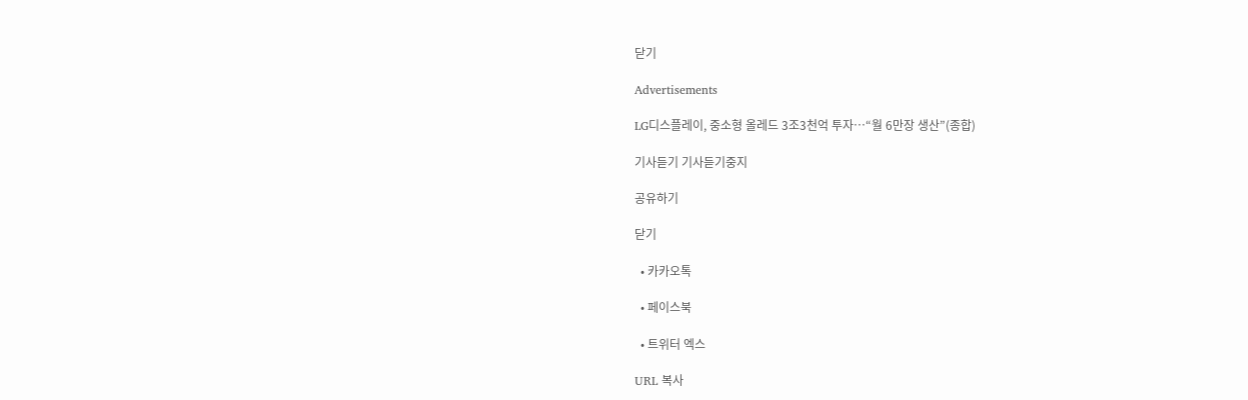닫기

Advertisements

LG디스플레이, 중소형 올레드 3조3천억 투자…“월 6만장 생산”(종합)

기사듣기 기사듣기중지

공유하기

닫기

  • 카카오톡

  • 페이스북

  • 트위터 엑스

URL 복사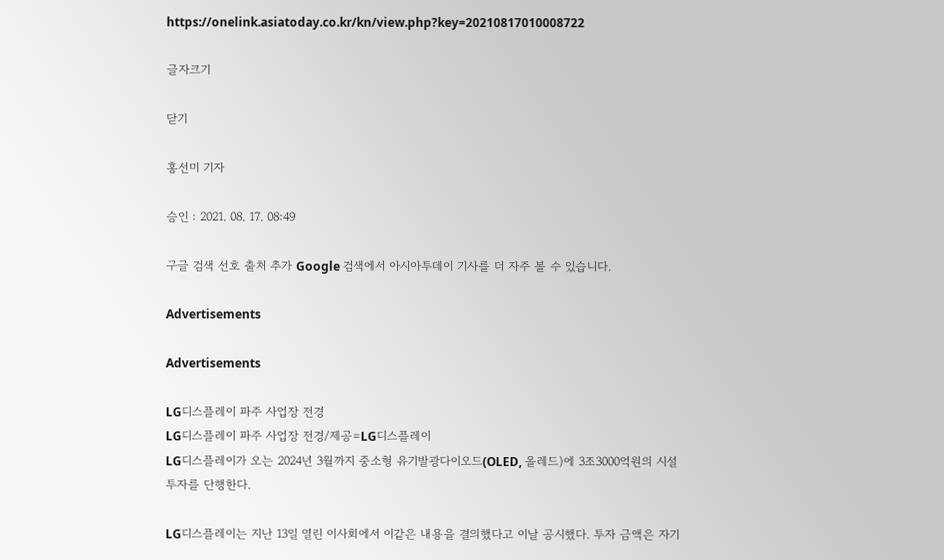https://onelink.asiatoday.co.kr/kn/view.php?key=20210817010008722

글자크기

닫기

홍선미 기자

승인 : 2021. 08. 17. 08:49

구글 검색 선호 출처 추가 Google 검색에서 아시아투데이 기사를 더 자주 볼 수 있습니다.

Advertisements

Advertisements

LG디스플레이 파주 사업장 전경
LG디스플레이 파주 사업장 전경/제공=LG디스플레이
LG디스플레이가 오는 2024년 3월까지 중소형 유기발광다이오드(OLED, 올레드)에 3조3000억원의 시설 투자를 단행한다.

LG디스플레이는 지난 13일 열린 이사회에서 이같은 내용을 결의했다고 이날 공시했다. 투자 금액은 자기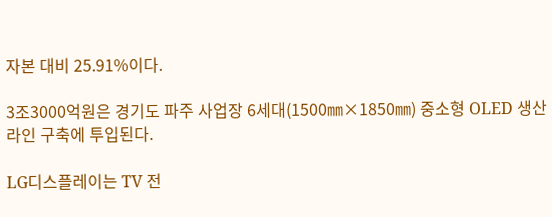자본 대비 25.91%이다.

3조3000억원은 경기도 파주 사업장 6세대(1500㎜×1850㎜) 중소형 OLED 생산라인 구축에 투입된다.

LG디스플레이는 TV 전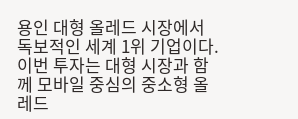용인 대형 올레드 시장에서 독보적인 세계 1위 기업이다. 이번 투자는 대형 시장과 함께 모바일 중심의 중소형 올레드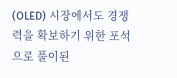(OLED) 시장에서도 경쟁력을 확보하기 위한 포석으로 풀이된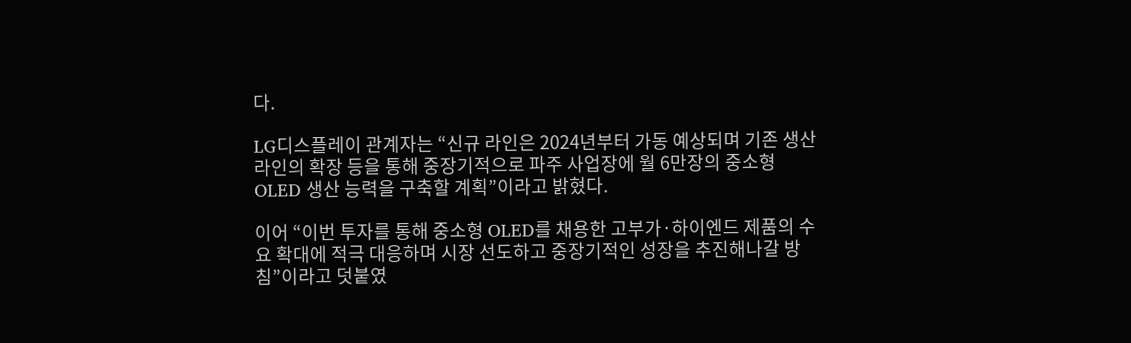다.

LG디스플레이 관계자는 “신규 라인은 2024년부터 가동 예상되며 기존 생산라인의 확장 등을 통해 중장기적으로 파주 사업장에 월 6만장의 중소형 OLED 생산 능력을 구축할 계획”이라고 밝혔다.

이어 “이번 투자를 통해 중소형 OLED를 채용한 고부가·하이엔드 제품의 수요 확대에 적극 대응하며 시장 선도하고 중장기적인 성장을 추진해나갈 방침”이라고 덧붙였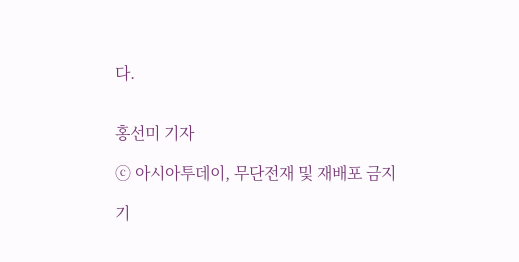다.


홍선미 기자

ⓒ 아시아투데이, 무단전재 및 재배포 금지

기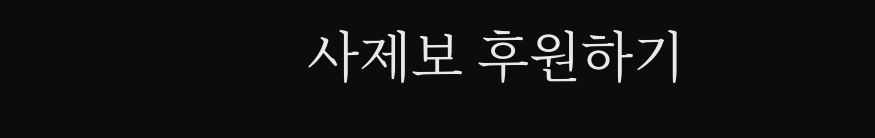사제보 후원하기